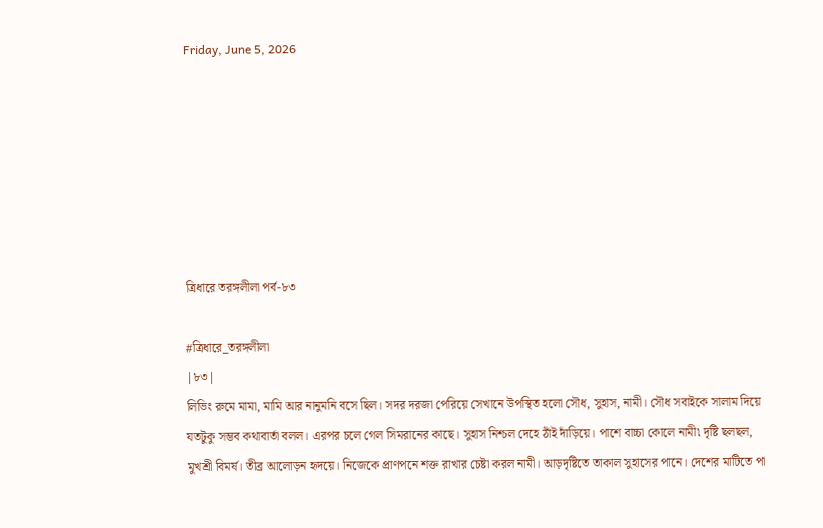Friday, June 5, 2026







ত্রিধারে তরঙ্গলীলা পর্ব-৮৩

#ত্রিধারে_তরঙ্গলীলা
|৮৩|
লিভিং রুমে মামা, মামি আর নানুমনি বসে ছিল। সদর দরজা পেরিয়ে সেখানে উপস্থিত হলো সৌধ, সুহাস, নামী। সৌধ সবাইকে সালাম দিয়ে যতটুকু সম্ভব কথাবার্তা বলল। এরপর চলে গেল সিমরানের কাছে। সুহাস নিশ্চল দেহে ঠাঁই দাঁড়িয়ে। পাশে বাচ্চা কোলে নামী৷ দৃষ্টি ছলছল, মুখশ্রী বিমর্ষ। তীব্র আলোড়ন হৃদয়ে। নিজেকে প্রাণপনে শক্ত রাখার চেষ্টা করল নামী। আড়দৃষ্টিতে তাকাল সুহাসের পানে। দেশের মাটিতে পা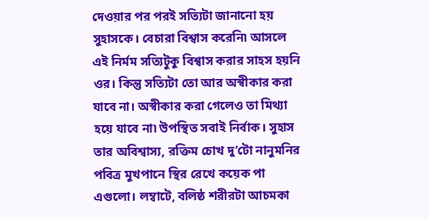দেওয়ার পর পরই সত্যিটা জানানো হয় সুহাসকে। বেচারা বিশ্বাস করেনি৷ আসলে এই নির্মম সত্যিটুকু বিশ্বাস করার সাহস হয়নি ওর। কিন্তু সত্যিটা তো আর অস্বীকার করা যাবে না। অস্বীকার করা গেলেও তা মিথ্যা হয়ে যাবে না৷ উপস্থিত সবাই নির্বাক। সুহাস তার অবিশ্বাস্য, রক্তিম চোখ দু’টো নানুমনির পবিত্র মুখপানে স্থির রেখে কয়েক পা এগুলো। লম্বাটে, বলিষ্ঠ শরীরটা আচমকা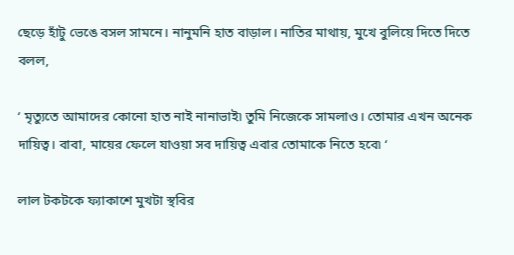ছেড়ে হাঁটু ভেঙে বসল সামনে। নানুমনি হাত বাড়াল। নাতির মাথায়, মুখে বুলিয়ে দিতে দিতে বলল,

‘ মৃত্যুতে আমাদের কোনো হাত নাই নানাভাই৷ তুমি নিজেকে সামলাও। তোমার এখন অনেক দায়িত্ব। বাবা, মায়ের ফেলে যাওয়া সব দায়িত্ব এবার তোমাকে নিতে হবে৷ ‘

লাল টকটকে ফ্যাকাশে মুখটা স্থবির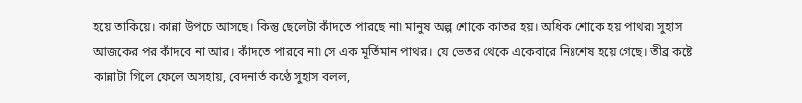হয়ে তাকিয়ে। কান্না উপচে আসছে। কিন্তু ছেলেটা কাঁদতে পারছে না৷ মানুষ অল্প শোকে কাতর হয়। অধিক শোকে হয় পাথর৷ সুহাস আজকের পর কাঁদবে না আর। কাঁদতে পারবে না৷ সে এক মূর্তিমান পাথর। যে ভেতর থেকে একেবারে নিঃশেষ হয়ে গেছে। তীব্র কষ্টে কান্নাটা গিলে ফেলে অসহায়, বেদনার্ত কণ্ঠে সুহাস বলল,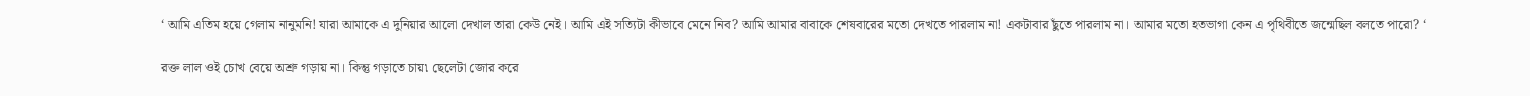‘ আমি এতিম হয়ে গেলাম নানুমনি! যারা আমাকে এ দুনিয়ার আলো দেখাল তারা কেউ নেই। আমি এই সত্যিটা কীভাবে মেনে নিব? আমি আমার বাবাকে শেষবারের মতো দেখতে পারলাম না! একটাবার ছুঁতে পারলাম না। আমার মতো হতভাগা কেন এ পৃথিবীতে জন্মেছিল বলতে পারো? ‘

রক্ত লাল ওই চোখ বেয়ে অশ্রু গড়ায় না। কিন্তু গড়াতে চায়৷ ছেলেটা জোর করে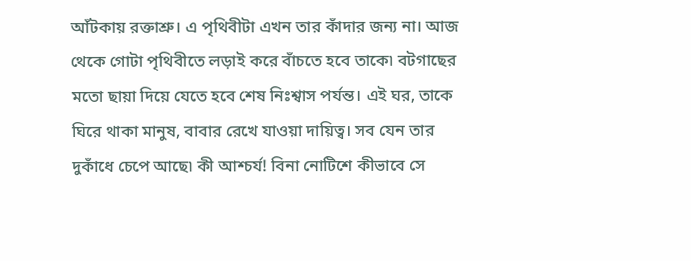আঁটকায় রক্তাশ্রু। এ পৃথিবীটা এখন তার কাঁদার জন্য না। আজ থেকে গোটা পৃথিবীতে লড়াই করে বাঁচতে হবে তাকে৷ বটগাছের মতো ছায়া দিয়ে যেতে হবে শেষ নিঃশ্বাস পর্যন্ত। এই ঘর, তাকে ঘিরে থাকা মানুষ, বাবার রেখে যাওয়া দায়িত্ব। সব যেন তার দুকাঁধে চেপে আছে৷ কী আশ্চর্য! বিনা নোটিশে কীভাবে সে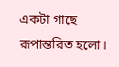একটা গাছে রূপান্তরিত হলো।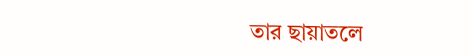তার ছায়াতলে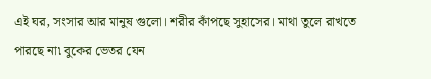এই ঘর, সংসার আর মানুষ গুলো। শরীর কাঁপছে সুহাসের। মাথা তুলে রাখতে পারছে না৷ বুকের ভেতর যেন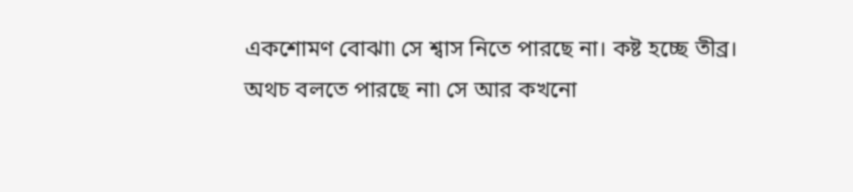একশোমণ বোঝা৷ সে শ্বাস নিতে পারছে না। কষ্ট হচ্ছে তীব্র। অথচ বলতে পারছে না৷ সে আর কখনো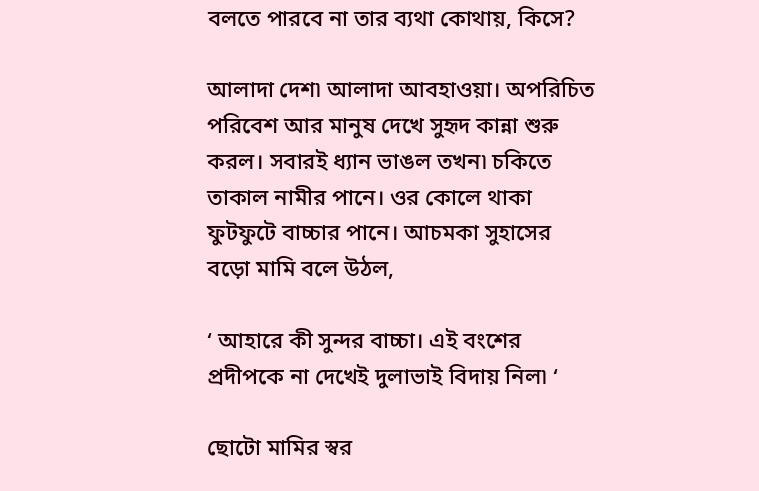বলতে পারবে না তার ব্যথা কোথায়, কিসে?

আলাদা দেশ৷ আলাদা আবহাওয়া। অপরিচিত পরিবেশ আর মানুষ দেখে সুহৃদ কান্না শুরু করল। সবারই ধ্যান ভাঙল তখন৷ চকিতে তাকাল নামীর পানে। ওর কোলে থাকা ফুটফুটে বাচ্চার পানে। আচমকা সুহাসের বড়ো মামি বলে উঠল,

‘ আহারে কী সুন্দর বাচ্চা। এই বংশের প্রদীপকে না দেখেই দুলাভাই বিদায় নিল৷ ‘

ছোটো মামির স্বর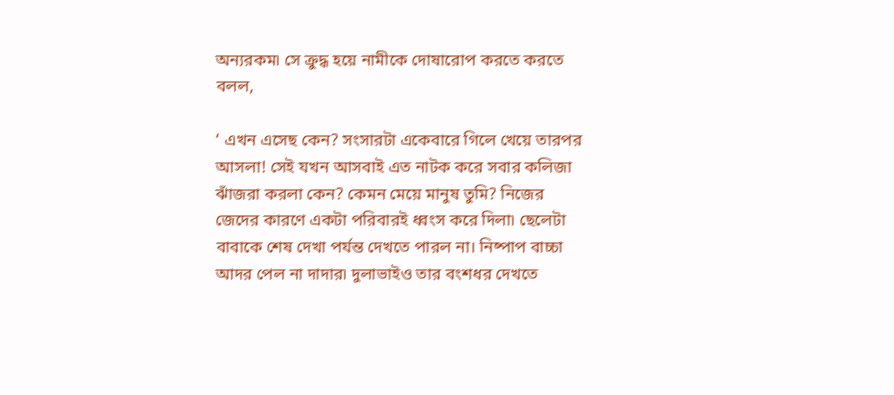অন্যরকম৷ সে ক্রুদ্ধ হয়ে নামীকে দোষারোপ করতে করতে বলল,

‘ এখন এসেছ কেন? সংসারটা একেবারে গিলে খেয়ে তারপর আসলা! সেই যখন আসবাই এত নাটক করে সবার কলিজা ঝাঁজরা করলা কেন? কেমন মেয়ে মানুষ তুমি? নিজের জেদের কারণে একটা পরিবারই ধ্বংস করে দিলা৷ ছেলেটা বাবাকে শেষ দেখা পর্যন্ত দেখতে পারল না। নিষ্পাপ বাচ্চা আদর পেল না দাদার৷ দুলাভাইও তার বংশধর দেখতে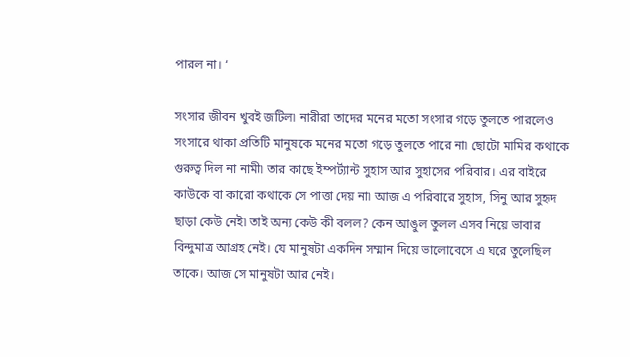পারল না। ‘

সংসার জীবন খুবই জটিল৷ নারীরা তাদের মনের মতো সংসার গড়ে তুলতে পারলেও সংসারে থাকা প্রতিটি মানুষকে মনের মতো গড়ে তুলতে পারে না৷ ছোটো মামির কথাকে গুরুত্ব দিল না নামী৷ তার কাছে ইম্পর্ট্যান্ট সুহাস আর সুহাসের পরিবার। এর বাইরে কাউকে বা কারো কথাকে সে পাত্তা দেয় না৷ আজ এ পরিবারে সুহাস, সিনু আর সুহৃদ ছাড়া কেউ নেই৷ তাই অন্য কেউ কী বলল? কেন আঙুল তুলল এসব নিয়ে ভাবার বিন্দুমাত্র আগ্রহ নেই। যে মানুষটা একদিন সম্মান দিয়ে ভালোবেসে এ ঘরে তুলেছিল তাকে। আজ সে মানুষটা আর নেই।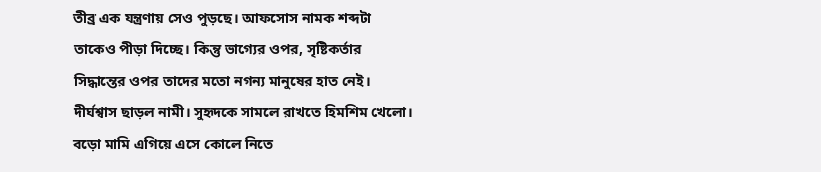তীব্র এক যন্ত্রণায় সেও পুড়ছে। আফসোস নামক শব্দটা তাকেও পীড়া দিচ্ছে। কিন্তু ভাগ্যের ওপর, সৃষ্টিকর্তার সিদ্ধান্তের ওপর তাদের মতো নগন্য মানুষের হাত নেই। দীর্ঘশ্বাস ছাড়ল নামী। সুহৃদকে সামলে রাখতে হিমশিম খেলো। বড়ো মামি এগিয়ে এসে কোলে নিতে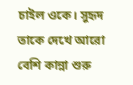চাইল ওকে। সুহৃদ তাকে দেখে আরো বেশি কান্না শুরু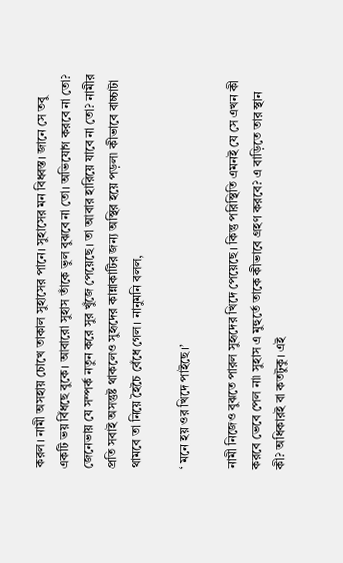করল। নামী অসহায় চোখে তাকাল সুহাসের পানে। সুহাসের মন বিধ্বস্ত। জানে সে তবু একটি ভয় বিঁধছে বুকে। আবারো সুহাস তাঁকে ভুল বুঝবে না তো। অভিযোগ করবে না তো? জেনেভায় যে সম্পর্ক নতুন করে সুর খুঁজে পেয়েছে। তা আবার হারিয়ে যাবে না তো? নামীর প্রতি সবাই অসন্তুষ্ট থাকলেও সুহৃদের কান্নাকাটির জন্য অস্থির হয়ে পড়ল৷ কীভাবে বাচ্চাটা থামবে তা নিয়ে হৈচৈ বেঁধে গেল। নানুমনি বলল,

‘ মনে হয় ওর খিদে পাইছে।’

নামী নিজেও বুঝতে পারল সুহৃদের খিদে পেয়েছে। কিন্তু পরিস্থিতি এমনই যে সে এখন কী করবে ভেবে পেল না৷ সুহাস এ মুহুর্তে তাকে কীভাবে গ্রহণ করবে? এ বাড়িতে তার স্থান কী? অধিকারই বা কতটুকু। এই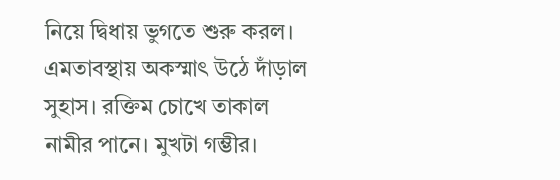নিয়ে দ্বিধায় ভুগতে শুরু করল। এমতাবস্থায় অকস্মাৎ উঠে দাঁড়াল সুহাস। রক্তিম চোখে তাকাল নামীর পানে। মুখটা গম্ভীর।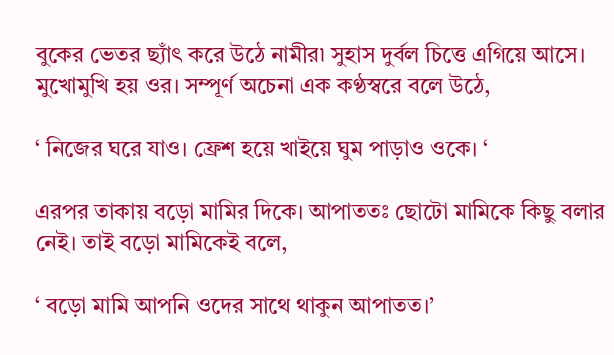বুকের ভেতর ছ্যাঁৎ করে উঠে নামীর৷ সুহাস দুর্বল চিত্তে এগিয়ে আসে। মুখোমুখি হয় ওর। সম্পূর্ণ অচেনা এক কণ্ঠস্বরে বলে উঠে,

‘ নিজের ঘরে যাও। ফ্রেশ হয়ে খাইয়ে ঘুম পাড়াও ওকে। ‘

এরপর তাকায় বড়ো মামির দিকে। আপাততঃ ছোটো মামিকে কিছু বলার নেই। তাই বড়ো মামিকেই বলে,

‘ বড়ো মামি আপনি ওদের সাথে থাকুন আপাতত।’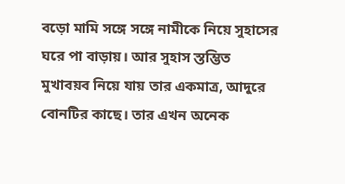বড়ো মামি সঙ্গে সঙ্গে নামীকে নিয়ে সুহাসের ঘরে পা বাড়ায়। আর সুহাস স্তম্ভিত মুখাবয়ব নিয়ে যায় তার একমাত্র, আদুরে বোনটির কাছে। তার এখন অনেক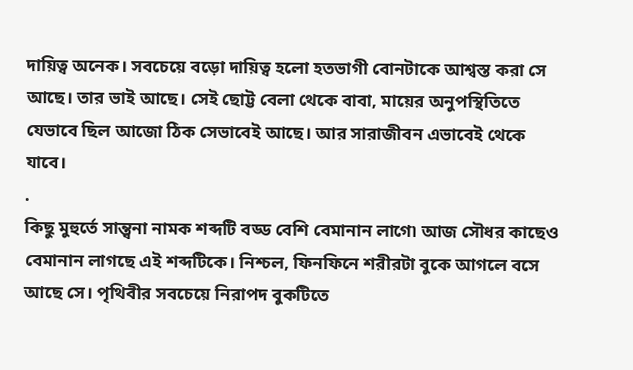দায়িত্ব অনেক। সবচেয়ে বড়ো দায়িত্ব হলো হতভাগী বোনটাকে আশ্বস্ত করা সে আছে। তার ভাই আছে। সেই ছোট্ট বেলা থেকে বাবা, মায়ের অনুপস্থিতিতে যেভাবে ছিল আজো ঠিক সেভাবেই আছে। আর সারাজীবন এভাবেই থেকে যাবে।
.
কিছু মুহুর্তে সান্ত্বনা নামক শব্দটি বড্ড বেশি বেমানান লাগে৷ আজ সৌধর কাছেও বেমানান লাগছে এই শব্দটিকে। নিশ্চল, ফিনফিনে শরীরটা বুকে আগলে বসে আছে সে। পৃথিবীর সবচেয়ে নিরাপদ বুকটিতে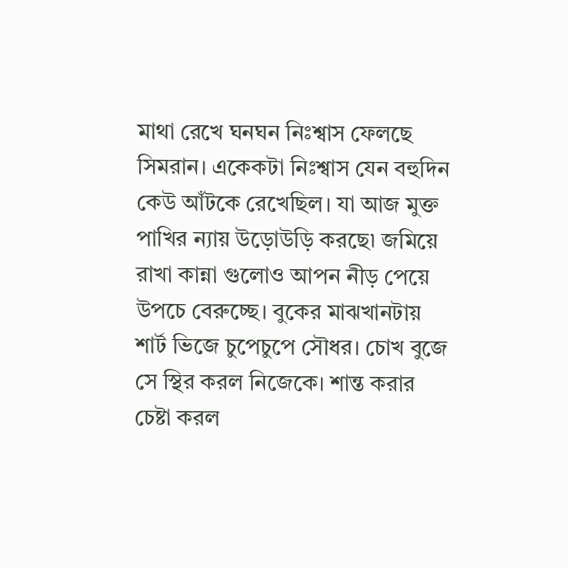মাথা রেখে ঘনঘন নিঃশ্বাস ফেলছে সিমরান। একেকটা নিঃশ্বাস যেন বহুদিন কেউ আঁটকে রেখেছিল। যা আজ মুক্ত পাখির ন্যায় উড়োউড়ি করছে৷ জমিয়ে রাখা কান্না গুলোও আপন নীড় পেয়ে উপচে বেরুচ্ছে। বুকের মাঝখানটায় শার্ট ভিজে চুপেচুপে সৌধর। চোখ বুজে সে স্থির করল নিজেকে। শান্ত করার চেষ্টা করল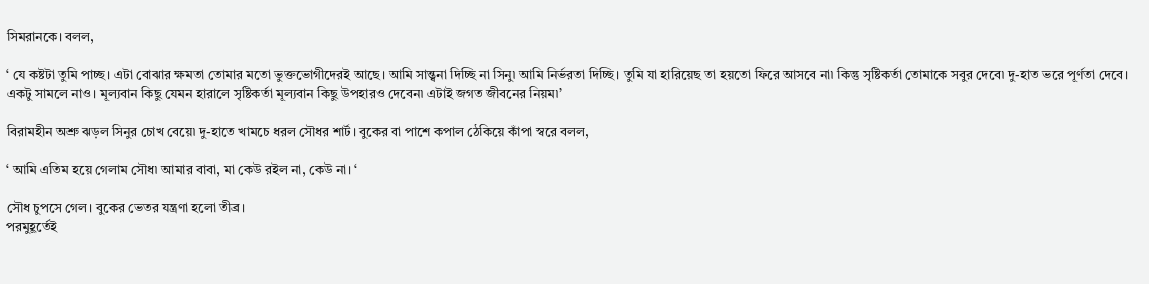সিমরানকে। বলল,

‘ যে কষ্টটা তুমি পাচ্ছ। এটা বোঝার ক্ষমতা তোমার মতো ভুক্তভোগীদেরই আছে। আমি সান্ত্বনা দিচ্ছি না সিনু৷ আমি নির্ভরতা দিচ্ছি। তুমি যা হারিয়েছ তা হয়তো ফিরে আসবে না৷ কিন্তু সৃষ্টিকর্তা তোমাকে সবুর দেবে৷ দু-হাত ভরে পূর্ণতা দেবে। একটু সামলে নাও। মূল্যবান কিছু যেমন হারালে সৃষ্টিকর্তা মূল্যবান কিছু উপহারও দেবেন৷ এটাই জগত জীবনের নিয়ম৷’

বিরামহীন অশ্রু ঝড়ল সিনুর চোখ বেয়ে৷ দু-হাতে খামচে ধরল সৌধর শার্ট। বুকের বা পাশে কপাল ঠেকিয়ে কাঁপা স্বরে বলল,

‘ আমি এতিম হয়ে গেলাম সৌধ৷ আমার বাবা, মা কেউ রইল না, কেউ না। ‘

সৌধ চুপসে গেল। বুকের ভেতর যন্ত্রণা হলো তীব্র।
পরমুহূর্তেই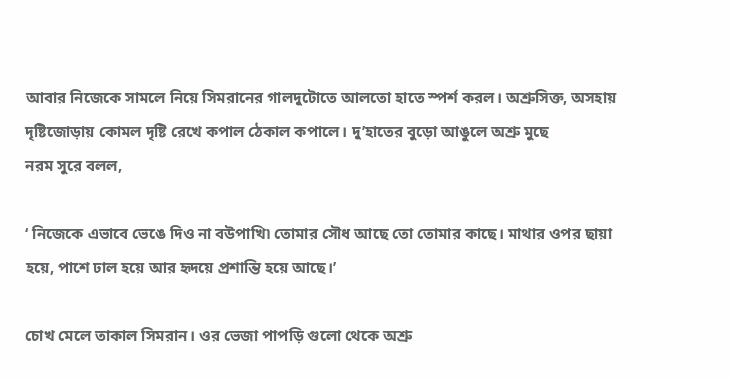আবার নিজেকে সামলে নিয়ে সিমরানের গালদুটোতে আলতো হাতে স্পর্শ করল। অশ্রুসিক্ত, অসহায় দৃষ্টিজোড়ায় কোমল দৃষ্টি রেখে কপাল ঠেকাল কপালে। দু’হাতের বুড়ো আঙুলে অশ্রু মুছে
নরম সুরে বলল,

‘ নিজেকে এভাবে ভেঙে দিও না বউপাখি৷ তোমার সৌধ আছে তো তোমার কাছে। মাথার ওপর ছায়া হয়ে, পাশে ঢাল হয়ে আর হৃদয়ে প্রশান্তি হয়ে আছে।’

চোখ মেলে তাকাল সিমরান। ওর ভেজা পাপড়ি গুলো থেকে অশ্রু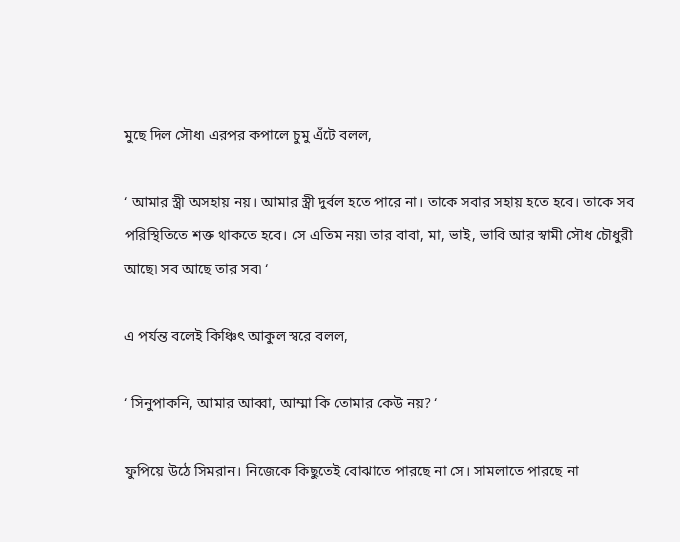মুছে দিল সৌধ৷ এরপর কপালে চুমু এঁটে বলল,

‘ আমার স্ত্রী অসহায় নয়। আমার স্ত্রী দুর্বল হতে পারে না। তাকে সবার সহায় হতে হবে। তাকে সব পরিস্থিতিতে শক্ত থাকতে হবে। সে এতিম নয়৷ তার বাবা, মা, ভাই, ভাবি আর স্বামী সৌধ চৌধুরী আছে৷ সব আছে তার সব৷ ‘

এ পর্যন্ত বলেই কিঞ্চিৎ আকুল স্বরে বলল,

‘ সিনুপাকনি, আমার আব্বা, আম্মা কি তোমার কেউ নয়? ‘

ফুপিয়ে উঠে সিমরান। নিজেকে কিছুতেই বোঝাতে পারছে না সে। সামলাতে পারছে না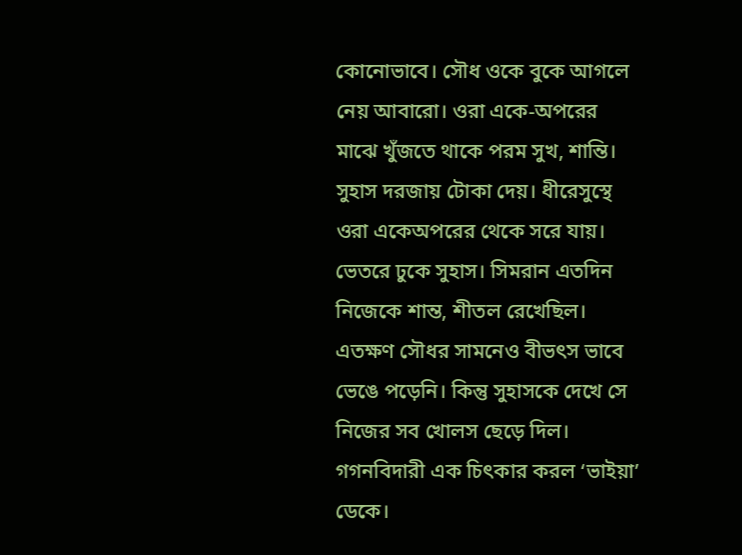কোনোভাবে। সৌধ ওকে বুকে আগলে নেয় আবারো। ওরা একে-অপরের মাঝে খুঁজতে থাকে পরম সুখ, শান্তি। সুহাস দরজায় টোকা দেয়। ধীরেসুস্থে ওরা একেঅপরের থেকে সরে যায়। ভেতরে ঢুকে সুহাস। সিমরান এতদিন নিজেকে শান্ত, শীতল রেখেছিল। এতক্ষণ সৌধর সামনেও বীভৎস ভাবে ভেঙে পড়েনি। কিন্তু সুহাসকে দেখে সে নিজের সব খোলস ছেড়ে দিল। গগনবিদারী এক চিৎকার করল ‘ভাইয়া’ ডেকে।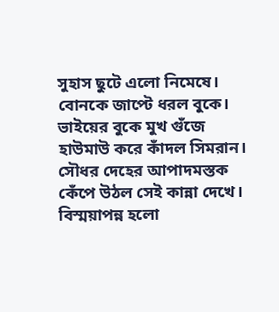সুহাস ছুটে এলো নিমেষে। বোনকে জাপ্টে ধরল বুকে। ভাইয়ের বুকে মুখ গুঁজে হাউমাউ করে কাঁদল সিমরান। সৌধর দেহের আপাদমস্তক কেঁপে উঠল সেই কান্না দেখে। বিস্ময়াপন্ন হলো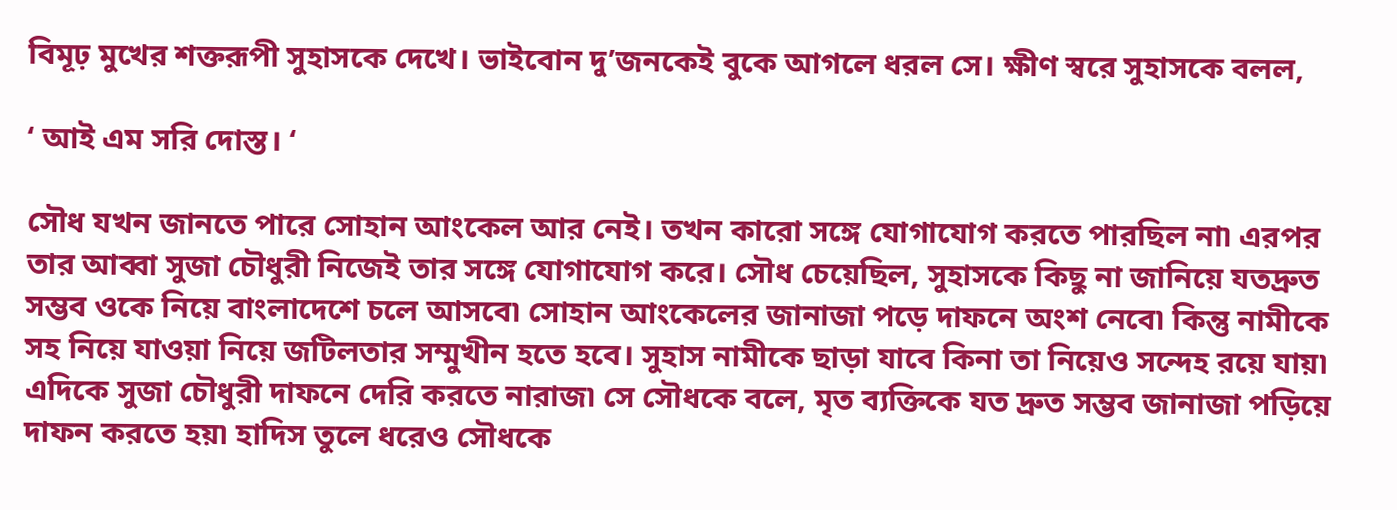বিমূঢ় মুখের শক্তরূপী সুহাসকে দেখে। ভাইবোন দু’জনকেই বুকে আগলে ধরল সে। ক্ষীণ স্বরে সুহাসকে বলল,

‘ আই এম সরি দোস্ত। ‘

সৌধ যখন জানতে পারে সোহান আংকেল আর নেই। তখন কারো সঙ্গে যোগাযোগ করতে পারছিল না৷ এরপর তার আব্বা সুজা চৌধুরী নিজেই তার সঙ্গে যোগাযোগ করে। সৌধ চেয়েছিল, সুহাসকে কিছু না জানিয়ে যতদ্রুত সম্ভব ওকে নিয়ে বাংলাদেশে চলে আসবে৷ সোহান আংকেলের জানাজা পড়ে দাফনে অংশ নেবে৷ কিন্তু নামীকে সহ নিয়ে যাওয়া নিয়ে জটিলতার সম্মুখীন হতে হবে। সুহাস নামীকে ছাড়া যাবে কিনা তা নিয়েও সন্দেহ রয়ে যায়৷ এদিকে সুজা চৌধুরী দাফনে দেরি করতে নারাজ৷ সে সৌধকে বলে, মৃত ব্যক্তিকে যত দ্রুত সম্ভব জানাজা পড়িয়ে দাফন করতে হয়৷ হাদিস তুলে ধরেও সৌধকে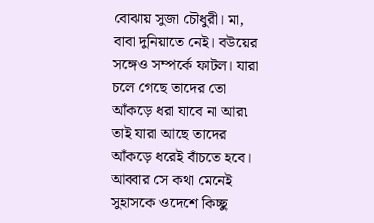বোঝায় সুজা চৌধুরী। মা, বাবা দুনিয়াতে নেই। বউয়ের সঙ্গেও সম্পর্কে ফাটল। যারা চলে গেছে তাদের তো আঁকড়ে ধরা যাবে না আর৷ তাই যারা আছে তাদের আঁকড়ে ধরেই বাঁচতে হবে। আব্বার সে কথা মেনেই সুহাসকে ওদেশে কিচ্ছু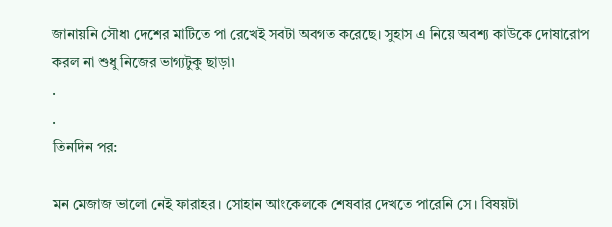জানায়নি সৌধ৷ দেশের মাটিতে পা রেখেই সবটা অবগত করেছে। সুহাস এ নিয়ে অবশ্য কাউকে দোষারোপ করল না শুধু নিজের ভাগ্যটুকু ছাড়া৷
.
.
তিনদিন পর:

মন মেজাজ ভালো নেই ফারাহর। সোহান আংকেলকে শেষবার দেখতে পারেনি সে। বিষয়টা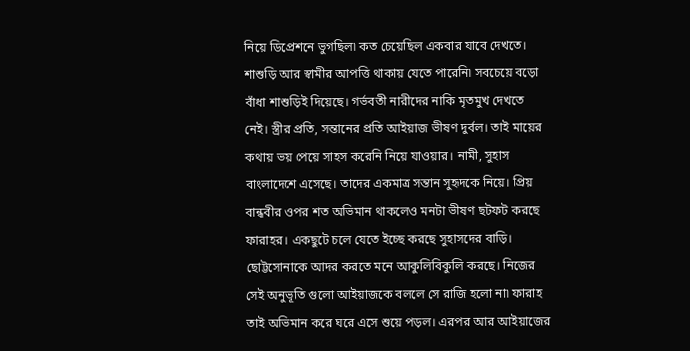নিয়ে ডিপ্রেশনে ভুগছিল৷ কত চেয়েছিল একবার যাবে দেখতে। শাশুড়ি আর স্বামীর আপত্তি থাকায় যেতে পারেনি৷ সবচেয়ে বড়ো বাঁধা শাশুড়িই দিয়েছে। গর্ভবতী নারীদের নাকি মৃতমুখ দেখতে নেই। স্ত্রীর প্রতি, সন্তানের প্রতি আইয়াজ ভীষণ দুর্বল। তাই মায়ের কথায় ভয় পেয়ে সাহস করেনি নিয়ে যাওয়ার। নামী, সুহাস বাংলাদেশে এসেছে। তাদের একমাত্র সন্তান সুহৃদকে নিয়ে। প্রিয় বান্ধবীর ওপর শত অভিমান থাকলেও মনটা ভীষণ ছটফট করছে ফারাহর। একছুটে চলে যেতে ইচ্ছে করছে সুহাসদের বাড়ি। ছোট্টসোনাকে আদর করতে মনে আকুলিবিকুলি করছে। নিজের সেই অনুভূতি গুলো আইয়াজকে বললে সে রাজি হলো না৷ ফারাহ তাই অভিমান করে ঘরে এসে শুয়ে পড়ল। এরপর আর আইয়াজের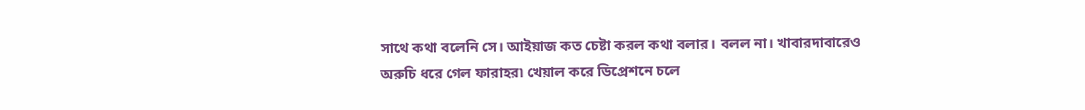সাথে কথা বলেনি সে। আইয়াজ কত চেষ্টা করল কথা বলার। বলল না। খাবারদাবারেও অরুচি ধরে গেল ফারাহর৷ খেয়াল করে ডিপ্রেশনে চলে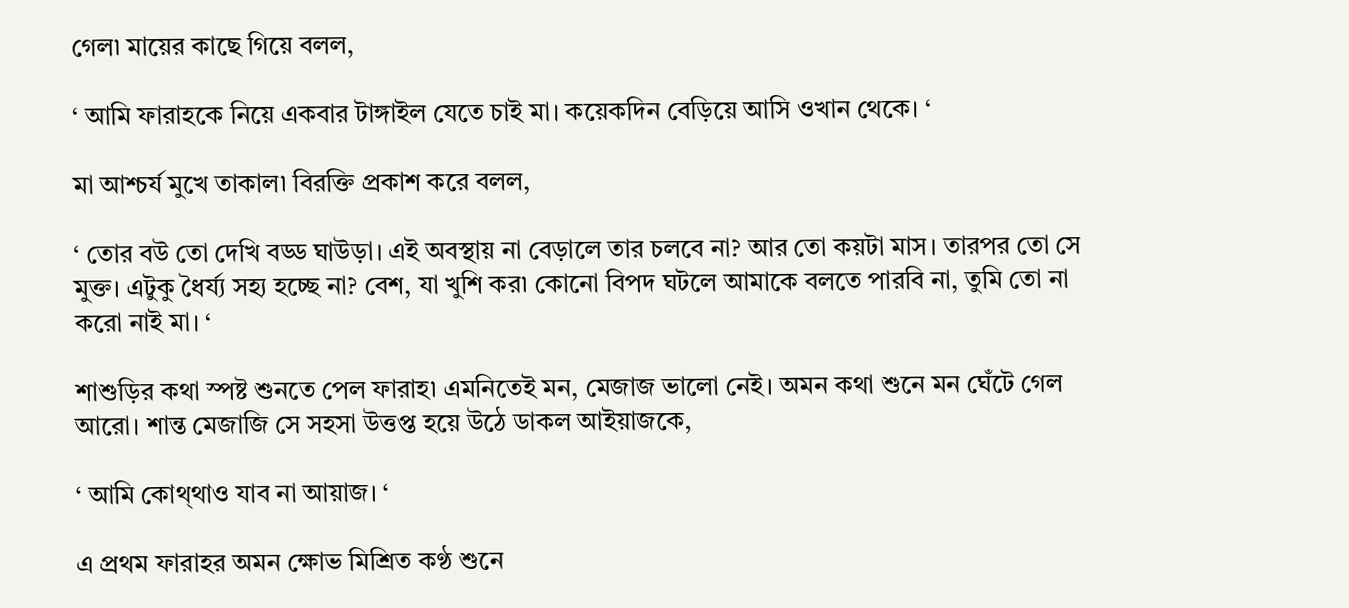গেল৷ মায়ের কাছে গিয়ে বলল,

‘ আমি ফারাহকে নিয়ে একবার টাঙ্গাইল যেতে চাই মা। কয়েকদিন বেড়িয়ে আসি ওখান থেকে। ‘

মা আশ্চর্য মুখে তাকাল৷ বিরক্তি প্রকাশ করে বলল,

‘ তোর বউ তো দেখি বড্ড ঘাউড়া। এই অবস্থায় না বেড়ালে তার চলবে না? আর তো কয়টা মাস। তারপর তো সে মুক্ত। এটুকু ধৈর্য্য সহ্য হচ্ছে না? বেশ, যা খুশি কর৷ কোনো বিপদ ঘটলে আমাকে বলতে পারবি না, তুমি তো না করো নাই মা। ‘

শাশুড়ির কথা স্পষ্ট শুনতে পেল ফারাহ৷ এমনিতেই মন, মেজাজ ভালো নেই। অমন কথা শুনে মন ঘেঁটে গেল আরো। শান্ত মেজাজি সে সহসা উত্তপ্ত হয়ে উঠে ডাকল আইয়াজকে,

‘ আমি কোথ্থাও যাব না আয়াজ। ‘

এ প্রথম ফারাহর অমন ক্ষোভ মিশ্রিত কণ্ঠ শুনে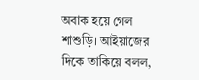অবাক হয়ে গেল শাশুড়ি। আইয়াজের দিকে তাকিয়ে বলল,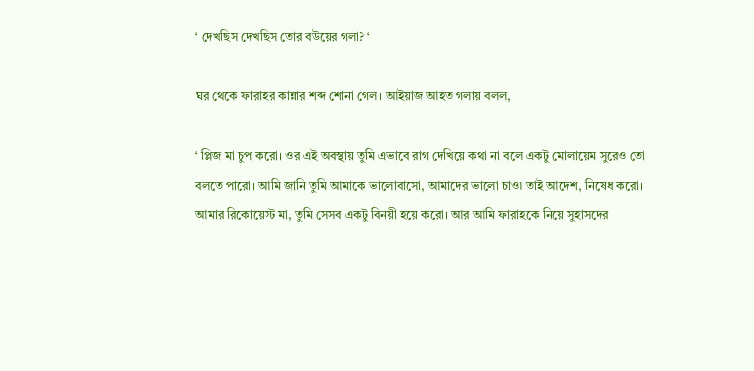‘ দেখছিস দেখছিস তোর বউয়ের গলা? ‘

ঘর থেকে ফারাহর কান্নার শব্দ শোনা গেল। আইয়াজ আহত গলায় বলল,

‘ প্লিজ মা চুপ করো। ওর এই অবস্থায় তুমি এভাবে রাগ দেখিয়ে কথা না বলে একটু মোলায়েম সুরেও তো বলতে পারো। আমি জানি তুমি আমাকে ভালোবাসো, আমাদের ভালো চাও৷ তাই আদেশ, নিষেধ করো। আমার রিকোয়েস্ট মা, তুমি সেসব একটু বিনয়ী হয়ে করো। আর আমি ফারাহকে নিয়ে সুহাসদের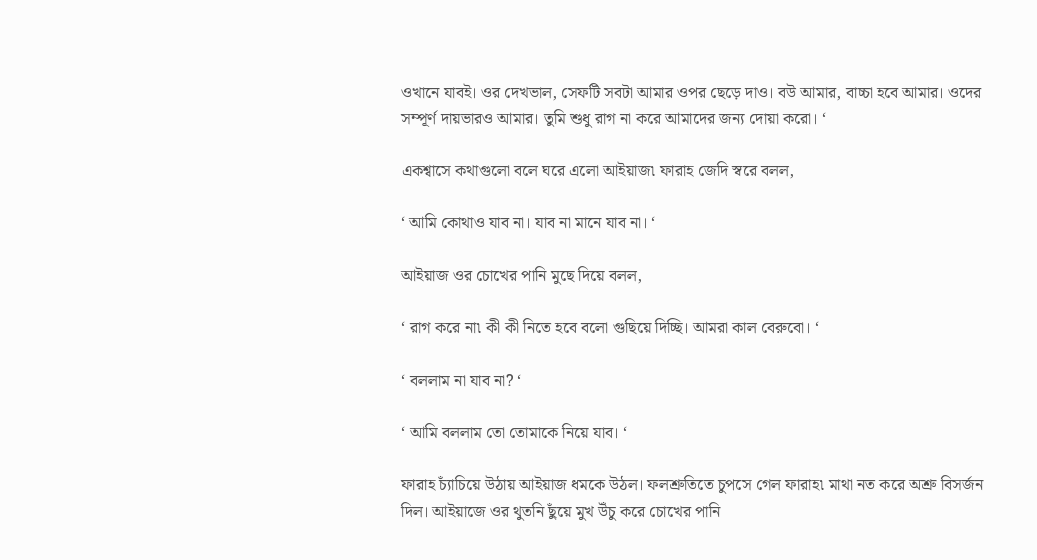ওখানে যাবই। ওর দেখভাল, সেফটি সবটা আমার ওপর ছেড়ে দাও। বউ আমার, বাচ্চা হবে আমার। ওদের সম্পূর্ণ দায়ভারও আমার। তুমি শুধু রাগ না করে আমাদের জন্য দোয়া করো। ‘

একশ্বাসে কথাগুলো বলে ঘরে এলো আইয়াজ৷ ফারাহ জেদি স্বরে বলল,

‘ আমি কোথাও যাব না। যাব না মানে যাব না। ‘

আইয়াজ ওর চোখের পানি মুছে দিয়ে বলল,

‘ রাগ করে না৷ কী কী নিতে হবে বলো গুছিয়ে দিচ্ছি। আমরা কাল বেরুবো। ‘

‘ বললাম না যাব না? ‘

‘ আমি বললাম তো তোমাকে নিয়ে যাব। ‘

ফারাহ চ্যাঁচিয়ে উঠায় আইয়াজ ধমকে উঠল। ফলশ্রুতিতে চুপসে গেল ফারাহ৷ মাথা নত করে অশ্রু বিসর্জন দিল। আইয়াজে ওর থুতনি ছুঁয়ে মুখ উঁচু করে চোখের পানি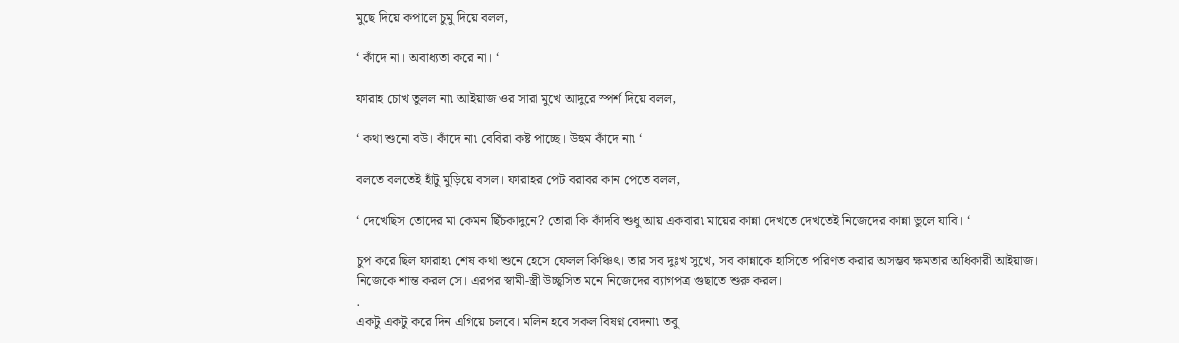মুছে দিয়ে কপালে চুমু দিয়ে বলল,

‘ কাঁদে না। অবাধ্যতা করে না। ‘

ফারাহ চোখ তুলল না৷ আইয়াজ ওর সারা মুখে আদুরে স্পর্শ দিয়ে বলল,

‘ কথা শুনো বউ। কাঁদে না৷ বেবিরা কষ্ট পাচ্ছে। উহুম কাঁদে না৷ ‘

বলতে বলতেই হাঁটু মুড়িয়ে বসল। ফারাহর পেট বরাবর কান পেতে বলল,

‘ দেখেছিস তোদের মা কেমন ছিঁচকাদুনে? তোরা কি কাঁদবি শুধু আয় একবার৷ মায়ের কান্না দেখতে দেখতেই নিজেদের কান্না ভুলে যাবি। ‘

চুপ করে ছিল ফারাহ৷ শেষ কথা শুনে হেসে ফেলল কিঞ্চিৎ। তার সব দুঃখ সুখে, সব কান্নাকে হাসিতে পরিণত করার অসম্ভব ক্ষমতার অধিকারী আইয়াজ। নিজেকে শান্ত করল সে। এরপর স্বামী-স্ত্রী উচ্ছ্বসিত মনে নিজেদের ব্যাগপত্র গুছাতে শুরু করল।
.
একটু একটু করে দিন এগিয়ে চলবে। মলিন হবে সকল বিষণ্ন বেদনা৷ তবু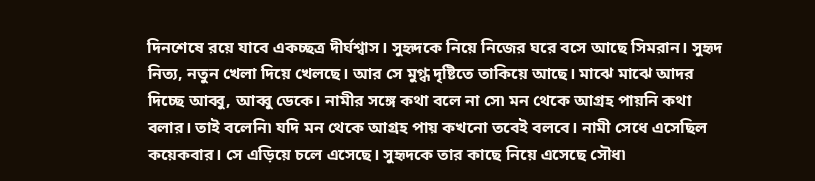দিনশেষে রয়ে যাবে একচ্ছত্র দীর্ঘশ্বাস। সুহৃদকে নিয়ে নিজের ঘরে বসে আছে সিমরান। সুহৃদ নিত্য, নতুন খেলা দিয়ে খেলছে। আর সে মুগ্ধ দৃষ্টিতে তাকিয়ে আছে। মাঝে মাঝে আদর দিচ্ছে আব্বু, আব্বু ডেকে। নামীর সঙ্গে কথা বলে না সে৷ মন থেকে আগ্রহ পায়নি কথা বলার। তাই বলেনি৷ যদি মন থেকে আগ্রহ পায় কখনো তবেই বলবে। নামী সেধে এসেছিল কয়েকবার। সে এড়িয়ে চলে এসেছে। সুহৃদকে তার কাছে নিয়ে এসেছে সৌধ৷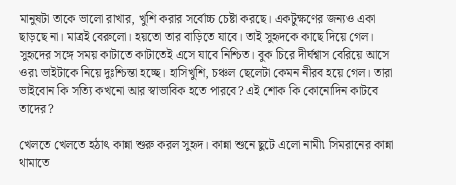মানুষটা তাকে ভালো রাখার, খুশি করার সর্বোচ্চ চেষ্টা করছে। একটুক্ষণের জন্যও একা ছাড়ছে না। মাত্রই বেরুলো। হয়তো তার বাড়িতে যাবে। তাই সুহৃদকে কাছে দিয়ে গেল। সুহৃদের সঙ্গে সময় কাটাতে কাটাতেই এসে যাবে নিশ্চিত। বুক চিরে দীর্ঘশ্বাস বেরিয়ে আসে ওর৷ ভাইটাকে নিয়ে দুঃশ্চিন্তা হচ্ছে। হাসিখুশি, চঞ্চল ছেলেটা কেমন নীরব হয়ে গেল। তারা ভাইবোন কি সত্যি কখনো আর স্বাভাবিক হতে পারবে? এই শোক কি কোনোদিন কাটবে তাদের?

খেলতে খেলতে হঠাৎ কান্না শুরু করল সুহৃদ। কান্না শুনে ছুটে এলো নামী৷ সিমরানের কান্না থামাতে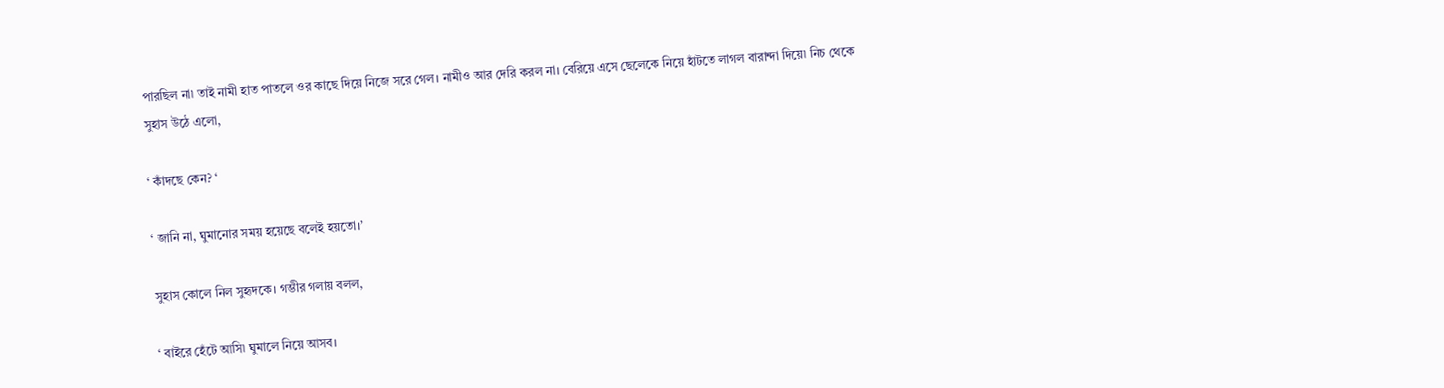পারছিল না৷ তাই নামী হাত পাতলে ওর কাছে দিয়ে নিজে সরে গেল। নামীও আর দেরি করল না। বেরিয়ে এসে ছেলেকে নিয়ে হাঁটতে লাগল বারান্দা দিয়ে৷ নিচ থেকে সুহাস উঠে এলো,

‘ কাঁদছে কেন? ‘

‘ জানি না, ঘুমানোর সময় হয়েছে বলেই হয়তো।’

সুহাস কোলে নিল সুহৃদকে। গম্ভীর গলায় বলল,

‘ বাইরে হেঁটে আসি৷ ঘুমালে নিয়ে আসব।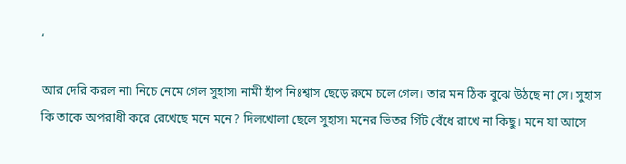‘

আর দেরি করল না৷ নিচে নেমে গেল সুহাস৷ নামী হাঁপ নিঃশ্বাস ছেড়ে রুমে চলে গেল। তার মন ঠিক বুঝে উঠছে না সে। সুহাস কি তাকে অপরাধী করে রেখেছে মনে মনে? দিলখোলা ছেলে সুহাস৷ মনের ভিতর গিঁট বেঁধে রাখে না কিছু। মনে যা আসে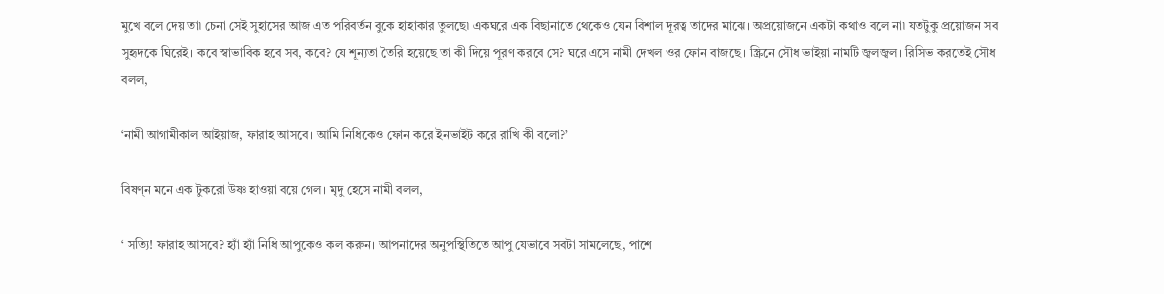মুখে বলে দেয় তা৷ চেনা সেই সুহাসের আজ এত পরিবর্তন বুকে হাহাকার তুলছে৷ একঘরে এক বিছানাতে থেকেও যেন বিশাল দূরত্ব তাদের মাঝে। অপ্রয়োজনে একটা কথাও বলে না৷ যতটুকু প্রয়োজন সব সুহৃদকে ঘিরেই। কবে স্বাভাবিক হবে সব, কবে? যে শূন্যতা তৈরি হয়েছে তা কী দিয়ে পূরণ করবে সে? ঘরে এসে নামী দেখল ওর ফোন বাজছে। স্ক্রিনে সৌধ ভাইয়া নামটি জ্বলজ্বল। রিসিভ করতেই সৌধ বলল,

‘নামী আগামীকাল আইয়াজ, ফারাহ আসবে। আমি নিধিকেও ফোন করে ইনভাইট করে রাখি কী বলো?’

বিষণ্ন মনে এক টুকরো উষ্ণ হাওয়া বয়ে গেল। মৃদু হেসে নামী বলল,

‘ সত্যি! ফারাহ আসবে? হ্যাঁ হ্যাঁ নিধি আপুকেও কল করুন। আপনাদের অনুপস্থিতিতে আপু যেভাবে সবটা সামলেছে, পাশে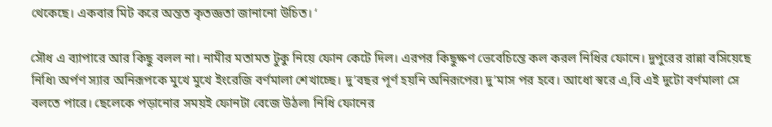থেকেছে। একবার মিট করে অন্তত কৃতজ্ঞতা জানানো উচিত। ‘

সৌধ এ ব্যাপারে আর কিছু বলল না। নামীর মতামত টুকু নিয়ে ফোন কেটে দিল। এরপর কিছুক্ষণ ভেবেচিন্তে কল করল নিধির ফোনে। দুপুরের রান্না বসিয়েছে নিধি৷ অর্পণ স্যার অনিরূপকে মুখে মুখে ইংরেজি বর্ণমালা শেখাচ্ছে। দু’বছর পূর্ণ হয়নি অনিরূপের৷ দু’মাস পর হবে। আধো স্বরে এ,বি এই দুটো বর্ণমালা সে বলতে পারে। ছেলেকে পড়ানোর সময়ই ফোনটা বেজে উঠল৷ নিধি ফোনের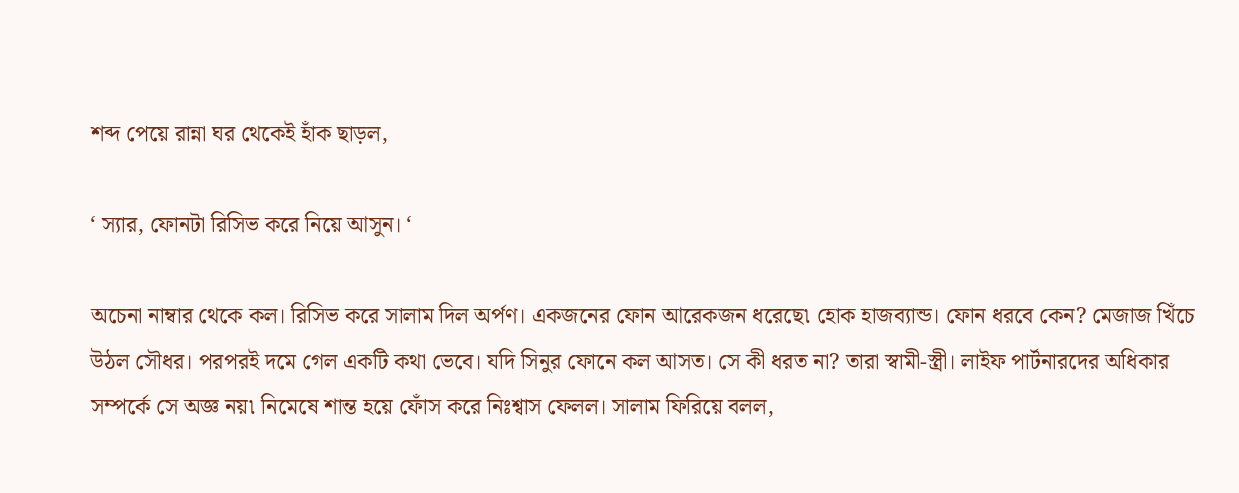শব্দ পেয়ে রান্না ঘর থেকেই হাঁক ছাড়ল,

‘ স্যার, ফোনটা রিসিভ করে নিয়ে আসুন। ‘

অচেনা নাম্বার থেকে কল। রিসিভ করে সালাম দিল অর্পণ। একজনের ফোন আরেকজন ধরেছে৷ হোক হাজব্যান্ড। ফোন ধরবে কেন? মেজাজ খিঁচে উঠল সৌধর। পরপরই দমে গেল একটি কথা ভেবে। যদি সিনুর ফোনে কল আসত। সে কী ধরত না? তারা স্বামী-স্ত্রী। লাইফ পার্টনারদের অধিকার সম্পর্কে সে অজ্ঞ নয়৷ নিমেষে শান্ত হয়ে ফোঁস করে নিঃশ্বাস ফেলল। সালাম ফিরিয়ে বলল,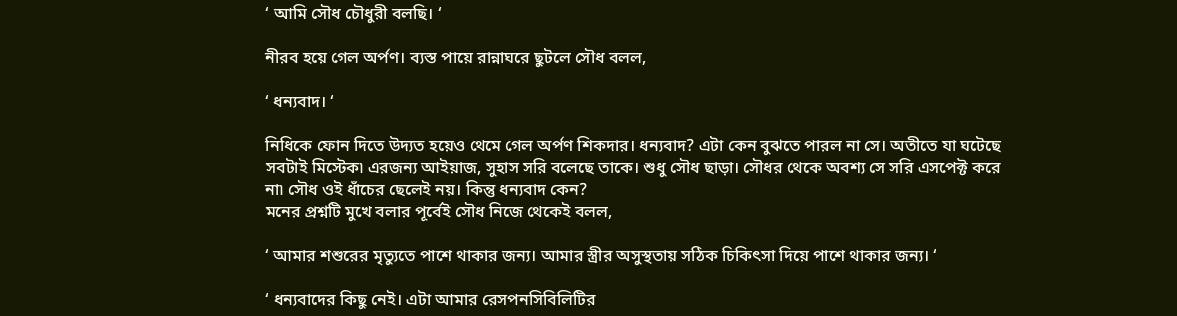‘ আমি সৌধ চৌধুরী বলছি। ‘

নীরব হয়ে গেল অর্পণ। ব্যস্ত পায়ে রান্নাঘরে ছুটলে সৌধ বলল,

‘ ধন্যবাদ। ‘

নিধিকে ফোন দিতে উদ্যত হয়েও থেমে গেল অর্পণ শিকদার। ধন্যবাদ? এটা কেন বুঝতে পারল না সে। অতীতে যা ঘটেছে সবটাই মিস্টেক৷ এরজন্য আইয়াজ, সুহাস সরি বলেছে তাকে। শুধু সৌধ ছাড়া। সৌধর থেকে অবশ্য সে সরি এসপেক্ট করে না৷ সৌধ ওই ধাঁচের ছেলেই নয়। কিন্তু ধন্যবাদ কেন?
মনের প্রশ্নটি মুখে বলার পূর্বেই সৌধ নিজে থেকেই বলল,

‘ আমার শশুরের মৃত্যুতে পাশে থাকার জন্য। আমার স্ত্রীর অসুস্থতায় সঠিক চিকিৎসা দিয়ে পাশে থাকার জন্য। ‘

‘ ধন্যবাদের কিছু নেই। এটা আমার রেসপনসিবিলিটির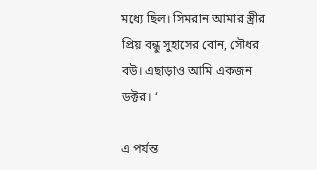মধ্যে ছিল। সিমরান আমার স্ত্রীর প্রিয় বন্ধু সুহাসের বোন, সৌধর বউ। এছাড়াও আমি একজন ডক্টর। ‘

এ পর্যন্ত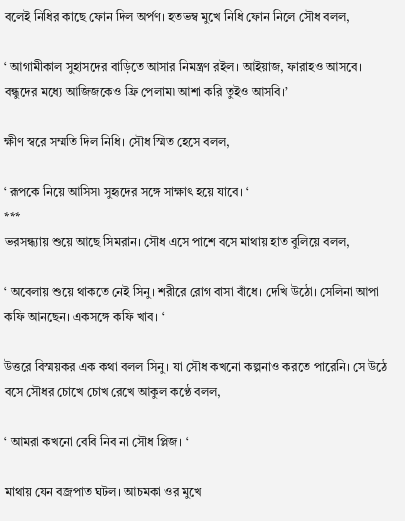বলেই নিধির কাছে ফোন দিল অর্পণ। হতভম্ব মুখে নিধি ফোন নিলে সৌধ বলল,

‘ আগামীকাল সুহাসদের বাড়িতে আসার নিমন্ত্রণ রইল। আইয়াজ, ফারাহও আসবে। বন্ধুদের মধ্যে আজিজকেও ফ্রি পেলাম৷ আশা করি তুইও আসবি।’

ক্ষীণ স্বরে সম্মতি দিল নিধি। সৌধ স্মিত হেসে বলল,

‘ রূপকে নিয়ে আসিস৷ সুহৃদের সঙ্গে সাক্ষাৎ হয়ে যাবে। ‘
***
ভরসন্ধ্যায় শুয়ে আছে সিমরান। সৌধ এসে পাশে বসে মাথায় হাত বুলিয়ে বলল,

‘ অবেলায় শুয়ে থাকতে নেই সিনু। শরীরে রোগ বাসা বাঁধে। দেখি উঠো। সেলিনা আপা কফি আনছেন। একসঙ্গে কফি খাব। ‘

উত্তরে বিস্ময়কর এক কথা বলল সিনু। যা সৌধ কখনো কল্পনাও করতে পারেনি। সে উঠে বসে সৌধর চোখে চোখ রেখে আকুল কণ্ঠে বলল,

‘ আমরা কখনো বেবি নিব না সৌধ প্লিজ। ‘

মাথায় যেন বজ্রপাত ঘটল। আচমকা ওর মুখে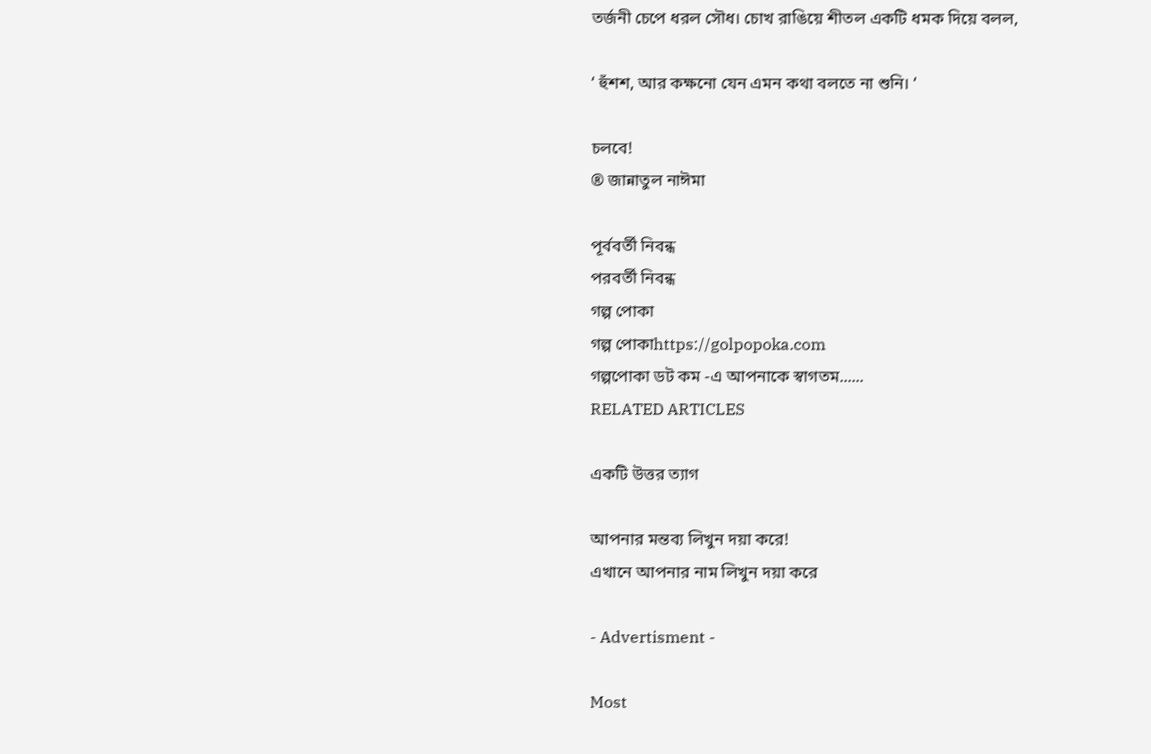তর্জনী চেপে ধরল সৌধ। চোখ রাঙিয়ে শীতল একটি ধমক দিয়ে বলল,

‘ হুঁশশ, আর কক্ষনো যেন এমন কথা বলতে না শুনি। ‘

চলবে!
® জান্নাতুল নাঈমা

পূর্ববর্তী নিবন্ধ
পরবর্তী নিবন্ধ
গল্প পোকা
গল্প পোকাhttps://golpopoka.com
গল্পপোকা ডট কম -এ আপনাকে স্বাগতম......
RELATED ARTICLES

একটি উত্তর ত্যাগ

আপনার মন্তব্য লিখুন দয়া করে!
এখানে আপনার নাম লিখুন দয়া করে

- Advertisment -

Most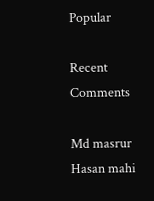Popular

Recent Comments

Md masrur Hasan mahi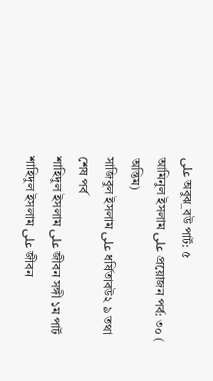على অবুঝ_বউ পার্ট: ৫
আমিনুল ইসলাম على প্রয়োজন পর্ব: ৩০ ( অন্তিম)
সাজিবুল ইসলাম على ধর্ষিতাবউ২ ৯ তথা শেষ পর্ব
শাহিদুল ইসলাম على জীবন সঙ্গী ১ম পার্ট
শাহিদুল ইসলাম على জীবন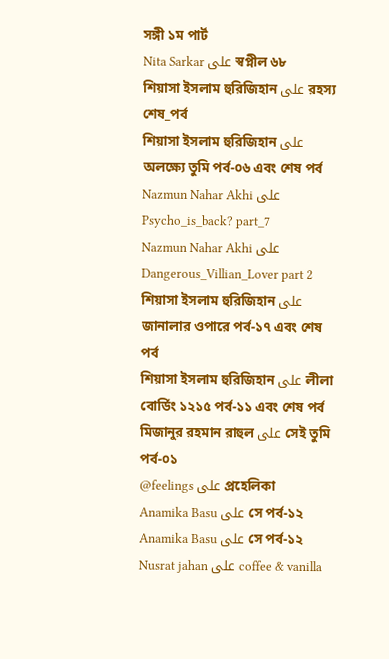সঙ্গী ১ম পার্ট
Nita Sarkar على স্বপ্নীল ৬৮
শিয়াসা ইসলাম হুরিজিহান على রহস্য শেষ_পর্ব
শিয়াসা ইসলাম হুরিজিহান على অলক্ষ্যে তুমি পর্ব-০৬ এবং শেষ পর্ব
Nazmun Nahar Akhi على Psycho_is_back? part_7
Nazmun Nahar Akhi على Dangerous_Villian_Lover part 2
শিয়াসা ইসলাম হুরিজিহান على জানালার ওপারে পর্ব-১৭ এবং শেষ পর্ব
শিয়াসা ইসলাম হুরিজিহান على লীলা বোর্ডিং ১২১৫ পর্ব-১১ এবং শেষ পর্ব
মিজানুর রহমান রাহুল على সেই তুমি পর্ব-০১
@feelings على প্রহেলিকা
Anamika Basu على সে পর্ব-১২
Anamika Basu على সে পর্ব-১২
Nusrat jahan على coffee & vanilla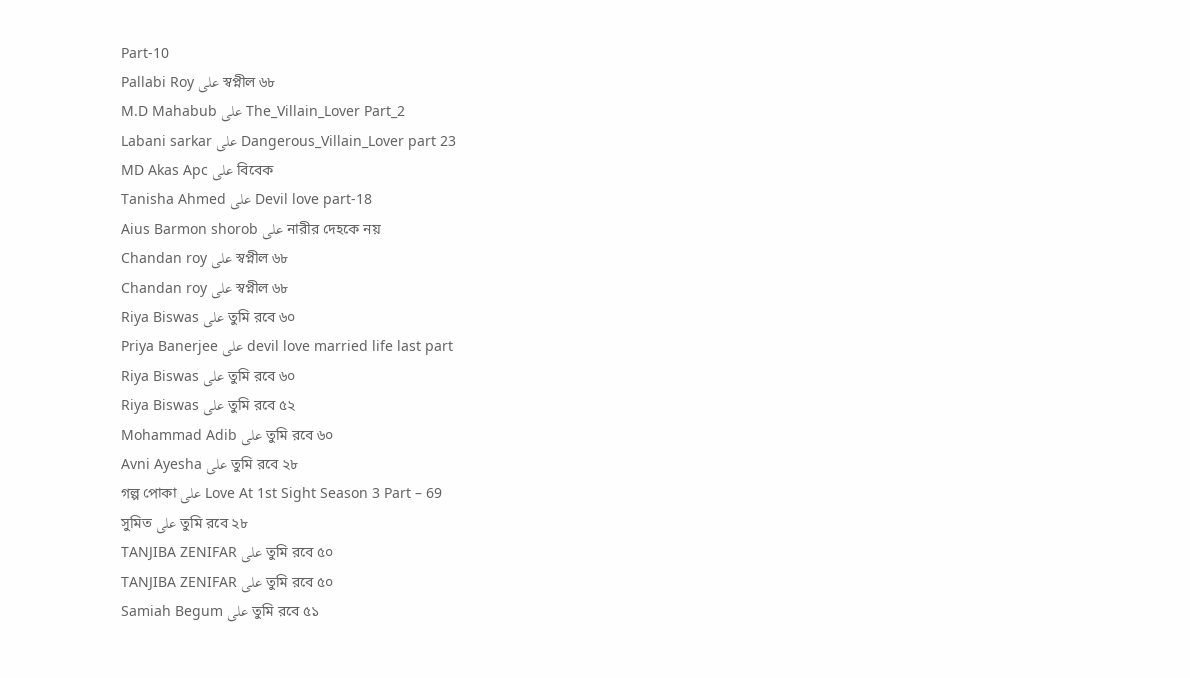Part-10
Pallabi Roy على স্বপ্নীল ৬৮
M.D Mahabub على The_Villain_Lover Part_2
Labani sarkar على Dangerous_Villain_Lover part 23
MD Akas Apc على বিবেক
Tanisha Ahmed على Devil love part-18
Aius Barmon shorob على নারীর দেহকে নয়
Chandan roy على স্বপ্নীল ৬৮
Chandan roy على স্বপ্নীল ৬৮
Riya Biswas على তুমি রবে ৬০
Priya Banerjee على devil love married life last part
Riya Biswas على তুমি রবে ৬০
Riya Biswas على তুমি রবে ৫২
Mohammad Adib على তুমি রবে ৬০
Avni Ayesha على তুমি রবে ২৮
গল্প পোকা على Love At 1st Sight Season 3 Part – 69
সুমিত على তুমি রবে ২৮
TANJIBA ZENIFAR على তুমি রবে ৫০
TANJIBA ZENIFAR على তুমি রবে ৫০
Samiah Begum على তুমি রবে ৫১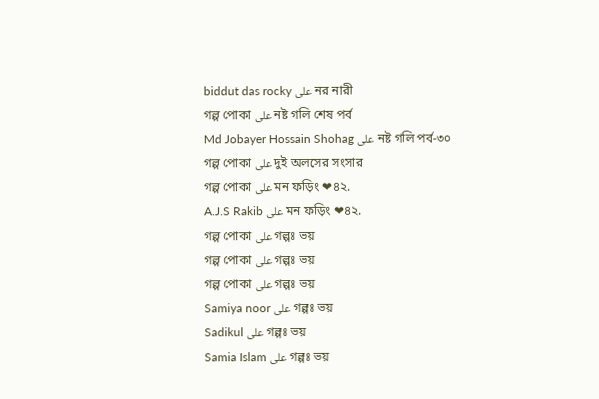biddut das rocky على নর নারী
গল্প পোকা على নষ্ট গলি শেষ পর্ব
Md Jobayer Hossain Shohag على নষ্ট গলি পর্ব-৩০
গল্প পোকা على দুই অলসের সংসার
গল্প পোকা على মন ফড়িং ❤৪২.
A.J.S Rakib على মন ফড়িং ❤৪২.
গল্প পোকা على গল্পঃ ভয়
গল্প পোকা على গল্পঃ ভয়
গল্প পোকা على গল্পঃ ভয়
Samiya noor على গল্পঃ ভয়
Sadikul على গল্পঃ ভয়
Samia Islam على গল্পঃ ভয়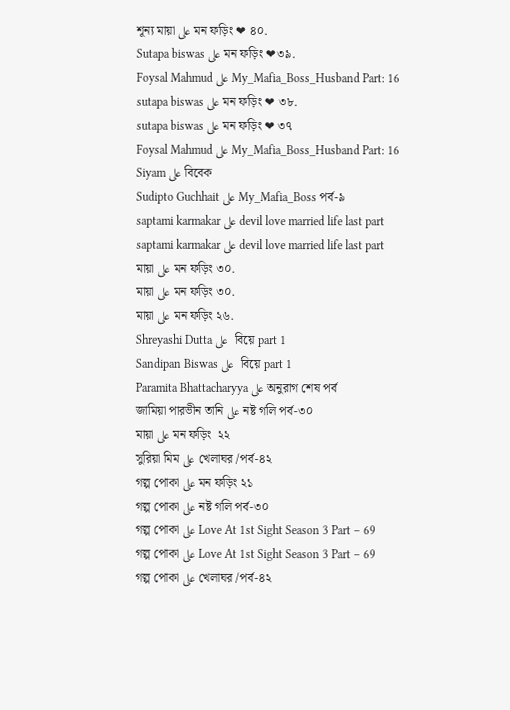শূন্য মায়া على মন ফড়িং ❤ ৪০.
Sutapa biswas على মন ফড়িং ❤৩৯.
Foysal Mahmud على My_Mafia_Boss_Husband Part: 16
sutapa biswas على মন ফড়িং ❤ ৩৮.
sutapa biswas على মন ফড়িং ❤ ৩৭
Foysal Mahmud على My_Mafia_Boss_Husband Part: 16
Siyam على বিবেক
Sudipto Guchhait على My_Mafia_Boss পর্ব-৯
saptami karmakar على devil love married life last part
saptami karmakar على devil love married life last part
মায়া على মন ফড়িং ৩০.
মায়া على মন ফড়িং ৩০.
মায়া على মন ফড়িং ২৬.
Shreyashi Dutta على  বিয়ে part 1
Sandipan Biswas على  বিয়ে part 1
Paramita Bhattacharyya على অনুরাগ শেষ পর্ব
জামিয়া পারভীন তানি على নষ্ট গলি পর্ব-৩০
মায়া على মন ফড়িং  ২২
সুরিয়া মিম على খেলাঘর /পর্ব-৪২
গল্প পোকা على মন ফড়িং ২১
গল্প পোকা على নষ্ট গলি পর্ব-৩০
গল্প পোকা على Love At 1st Sight Season 3 Part – 69
গল্প পোকা على Love At 1st Sight Season 3 Part – 69
গল্প পোকা على খেলাঘর /পর্ব-৪২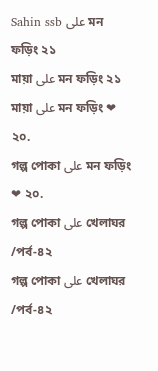Sahin ssb على মন ফড়িং ২১
মায়া على মন ফড়িং ২১
মায়া على মন ফড়িং ❤ ২০.
গল্প পোকা على মন ফড়িং ❤ ২০.
গল্প পোকা على খেলাঘর /পর্ব-৪২
গল্প পোকা على খেলাঘর /পর্ব-৪২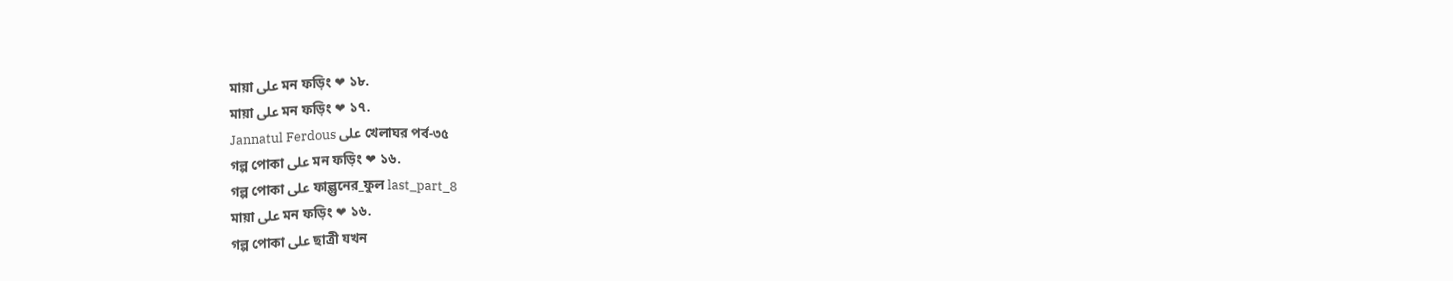মায়া على মন ফড়িং ❤ ১৮.
মায়া على মন ফড়িং ❤ ১৭.
Jannatul Ferdous على খেলাঘর পর্ব-৩৫
গল্প পোকা على মন ফড়িং ❤ ১৬.
গল্প পোকা على ফাল্গুনের_ফুল last_part_8
মায়া على মন ফড়িং ❤ ১৬.
গল্প পোকা على ছাত্রী যখন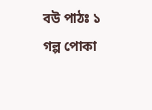বউ পাঠঃ ১
গল্প পোকা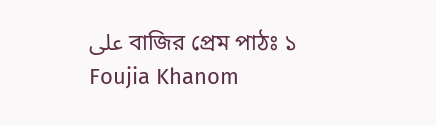على বাজির প্রেম পাঠঃ ১
Foujia Khanom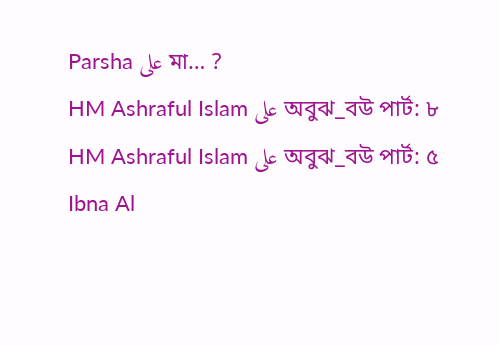Parsha على মা… ?
HM Ashraful Islam على অবুঝ_বউ পার্ট: ৮
HM Ashraful Islam على অবুঝ_বউ পার্ট: ৫
Ibna Al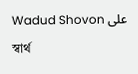Wadud Shovon على স্বার্থ